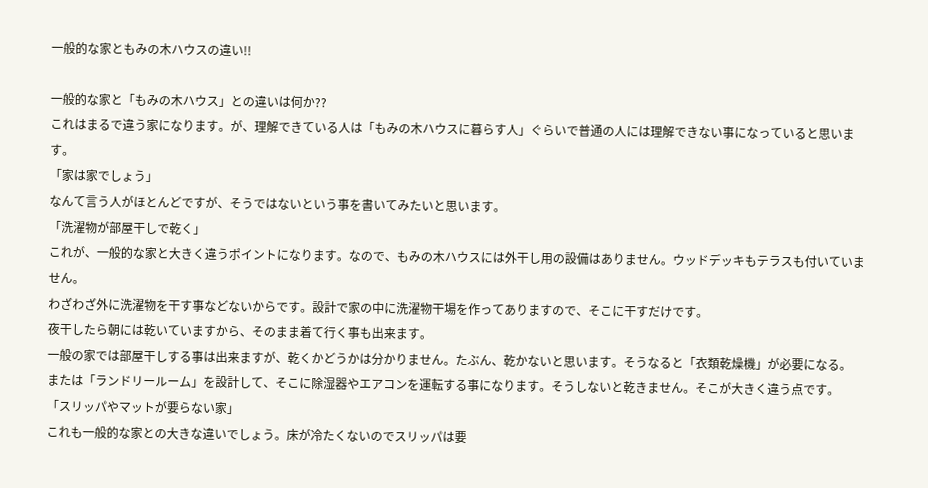一般的な家ともみの木ハウスの違い!!

一般的な家と「もみの木ハウス」との違いは何か??
これはまるで違う家になります。が、理解できている人は「もみの木ハウスに暮らす人」ぐらいで普通の人には理解できない事になっていると思います。
「家は家でしょう」
なんて言う人がほとんどですが、そうではないという事を書いてみたいと思います。
「洗濯物が部屋干しで乾く」
これが、一般的な家と大きく違うポイントになります。なので、もみの木ハウスには外干し用の設備はありません。ウッドデッキもテラスも付いていません。
わざわざ外に洗濯物を干す事などないからです。設計で家の中に洗濯物干場を作ってありますので、そこに干すだけです。
夜干したら朝には乾いていますから、そのまま着て行く事も出来ます。
一般の家では部屋干しする事は出来ますが、乾くかどうかは分かりません。たぶん、乾かないと思います。そうなると「衣類乾燥機」が必要になる。
または「ランドリールーム」を設計して、そこに除湿器やエアコンを運転する事になります。そうしないと乾きません。そこが大きく違う点です。
「スリッパやマットが要らない家」
これも一般的な家との大きな違いでしょう。床が冷たくないのでスリッパは要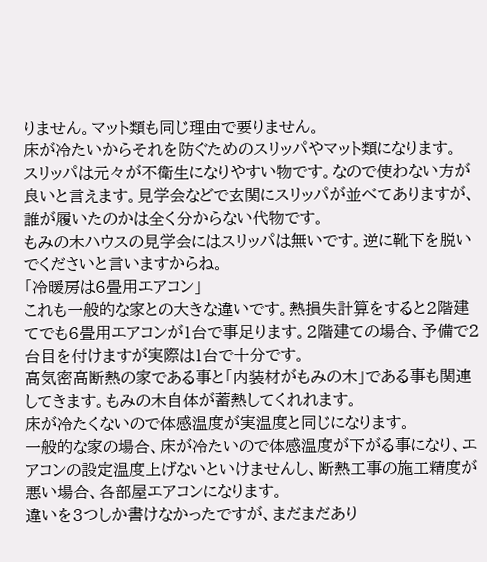りません。マット類も同じ理由で要りません。
床が冷たいからそれを防ぐためのスリッパやマット類になります。
スリッパは元々が不衛生になりやすい物です。なので使わない方が良いと言えます。見学会などで玄関にスリッパが並べてありますが、誰が履いたのかは全く分からない代物です。
もみの木ハウスの見学会にはスリッパは無いです。逆に靴下を脱いでくださいと言いますからね。
「冷暖房は6畳用エアコン」
これも一般的な家との大きな違いです。熱損失計算をすると2階建てでも6畳用エアコンが1台で事足ります。2階建ての場合、予備で2台目を付けますが実際は1台で十分です。
高気密高断熱の家である事と「内装材がもみの木」である事も関連してきます。もみの木自体が蓄熱してくれれます。
床が冷たくないので体感温度が実温度と同じになります。
一般的な家の場合、床が冷たいので体感温度が下がる事になり、エアコンの設定温度上げないといけませんし、断熱工事の施工精度が悪い場合、各部屋エアコンになります。
違いを3つしか書けなかったですが、まだまだあり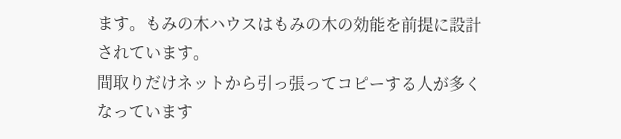ます。もみの木ハウスはもみの木の効能を前提に設計されています。
間取りだけネットから引っ張ってコピーする人が多くなっています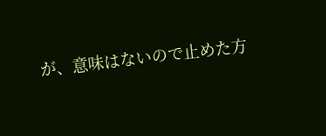が、意味はないので止めた方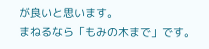が良いと思います。
まねるなら「もみの木まで」です。